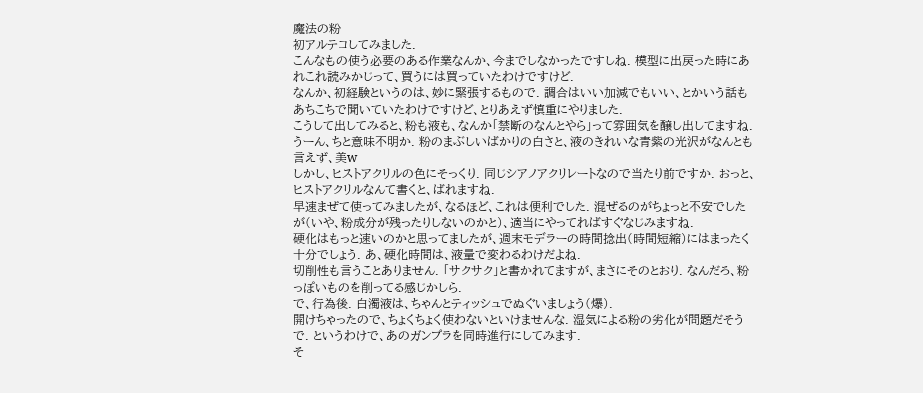魔法の粉
初アルテコしてみました.
こんなもの使う必要のある作業なんか、今までしなかったですしね. 模型に出戻った時にあれこれ読みかじって、買うには買っていたわけですけど.
なんか、初経験というのは、妙に緊張するもので. 調合はいい加減でもいい、とかいう話もあちこちで聞いていたわけですけど、とりあえず慎重にやりました.
こうして出してみると、粉も液も、なんか「禁断のなんとやら」って雰囲気を醸し出してますね.
うーん、ちと意味不明か. 粉のまぶしいばかりの白さと、液のきれいな青紫の光沢がなんとも言えず、美w
しかし、ヒストアクリルの色にそっくり. 同じシアノアクリレートなので当たり前ですか. おっと、ヒストアクリルなんて書くと、ばれますね.
早速まぜて使ってみましたが、なるほど、これは便利でした. 混ぜるのがちょっと不安でしたが(いや、粉成分が残ったりしないのかと)、適当にやってればすぐなじみますね.
硬化はもっと速いのかと思ってましたが、週末モデラーの時間捻出(時間短縮)にはまったく十分でしょう. あ、硬化時間は、液量で変わるわけだよね.
切削性も言うことありません. 「サクサク」と書かれてますが、まさにそのとおり. なんだろ、粉っぽいものを削ってる感じかしら.
で、行為後. 白濁液は、ちゃんとティッシュでぬぐいましょう(爆).
開けちゃったので、ちょくちょく使わないといけませんな. 湿気による粉の劣化が問題だそうで. というわけで、あのガンプラを同時進行にしてみます.
そ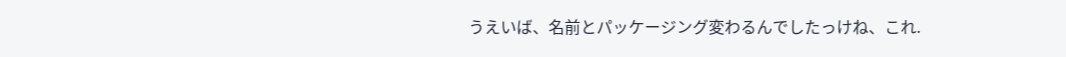うえいば、名前とパッケージング変わるんでしたっけね、これ.